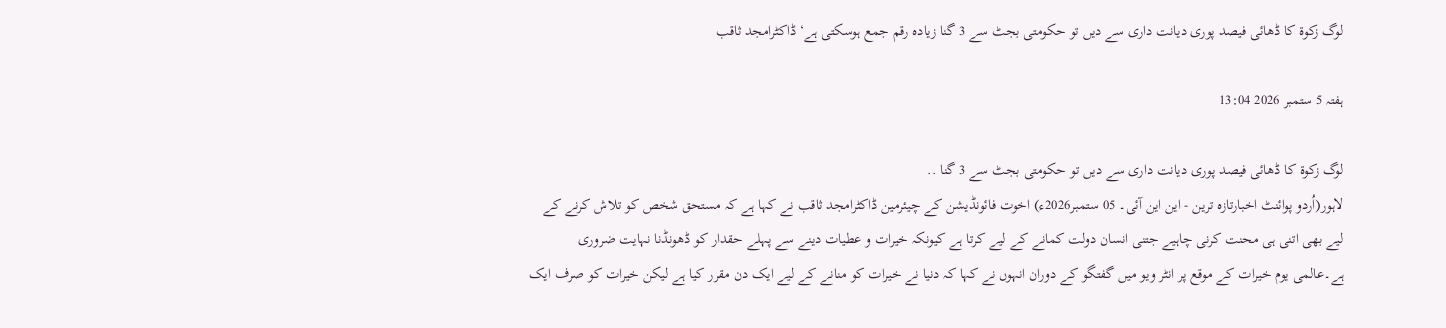لوگ زکوة کا ڈھائی فیصد پوری دیانت داری سے دیں تو حکومتی بجٹ سے 3 گنا زیادہ رقم جمع ہوسکتی ہے‘ ڈاکٹرامجد ثاقب

ہفتہ 5 ستمبر 2026 13:04

لوگ زکوة کا ڈھائی فیصد پوری دیانت داری سے دیں تو حکومتی بجٹ سے 3 گنا ..
لاہور(اُردو پوائنٹ اخبارتازہ ترین - این این آئی۔ 05 ستمبر2026ء) اخوت فائونڈیشن کے چیئرمین ڈاکٹرامجد ثاقب نے کہا ہے کہ مستحق شخص کو تلاش کرنے کے لیے بھی اتنی ہی محنت کرنی چاہیے جتنی انسان دولت کمانے کے لیے کرتا ہے کیونکہ خیرات و عطیات دینے سے پہلے حقدار کو ڈھونڈنا نہایت ضروری ہے۔عالمی یوم خیرات کے موقع پر انٹر ویو میں گفتگو کے دوران انہوں نے کہا کہ دنیا نے خیرات کو منانے کے لیے ایک دن مقرر کیا ہے لیکن خیرات کو صرف ایک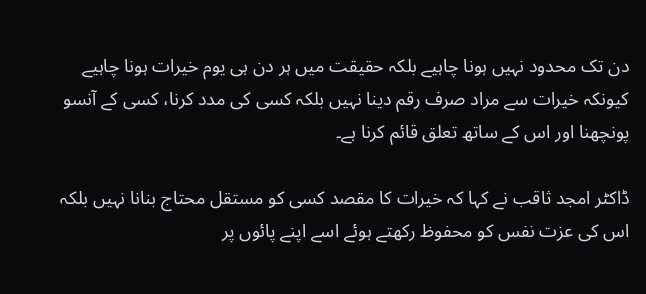دن تک محدود نہیں ہونا چاہیے بلکہ حقیقت میں ہر دن ہی یوم خیرات ہونا چاہیے کیونکہ خیرات سے مراد صرف رقم دینا نہیں بلکہ کسی کی مدد کرنا، کسی کے آنسو پونچھنا اور اس کے ساتھ تعلق قائم کرنا ہے۔

ڈاکٹر امجد ثاقب نے کہا کہ خیرات کا مقصد کسی کو مستقل محتاج بنانا نہیں بلکہ اس کی عزت نفس کو محفوظ رکھتے ہوئے اسے اپنے پائوں پر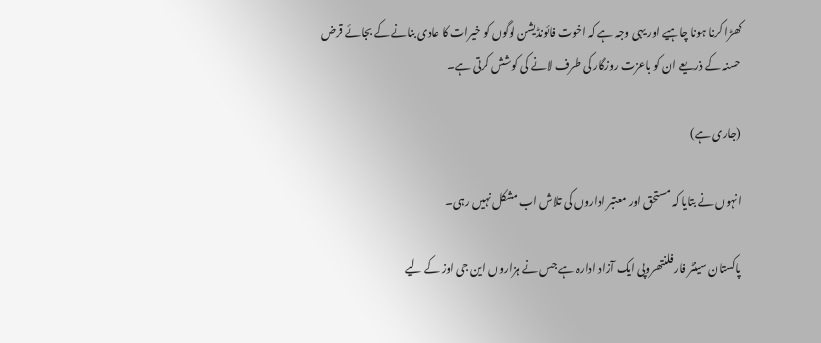کھڑا کرنا ہونا چاہیے اور یہی وجہ ہے کہ اخوت فائونڈیشن لوگوں کو خیرات کا عادی بنانے کے بجائے قرض حسنہ کے ذریعے ان کو باعزت روزگار کی طرف لانے کی کوشش کرتی ہے۔

(جاری ہے)

انہوں نے بتایا کہ مستحق اور معتبر اداروں کی تلاش اب مشکل نہیں رہی۔

پاکستان سینٹر فار فلنتھروپی ایک آزاد ادارہ ہے جس نے ہزاروں این جی اوز کے لیے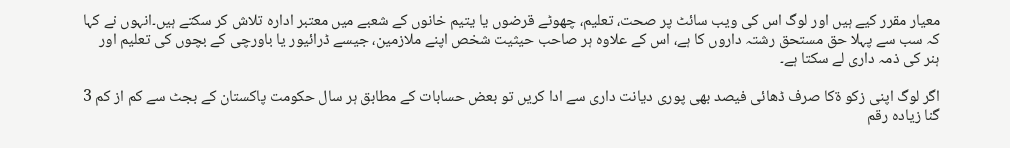معیار مقرر کیے ہیں اور لوگ اس کی ویب سائٹ پر صحت، تعلیم، چھوٹے قرضوں یا یتیم خانوں کے شعبے میں معتبر ادارہ تلاش کر سکتے ہیں۔انہوں نے کہا کہ سب سے پہلا حق مستحق رشتہ داروں کا ہے، اس کے علاوہ ہر صاحب حیثیت شخص اپنے ملازمین، جیسے ڈرائیور یا باورچی کے بچوں کی تعلیم اور ہنر کی ذمہ داری لے سکتا ہے۔

اگر لوگ اپنی زکو ةکا صرف ڈھائی فیصد بھی پوری دیانت داری سے ادا کریں تو بعض حسابات کے مطابق ہر سال حکومت پاکستان کے بجٹ سے کم از کم 3 گنا زیادہ رقم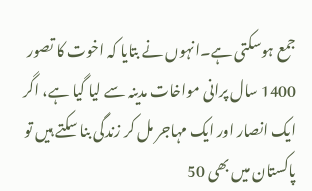جمع ہوسکتی ہے۔انہوں نے بتایا کہ اخوت کا تصور 1400 سال پرانی مواخات مدینہ سے لیا گیا ہے، اگر ایک انصار اور ایک مہاجر مل کر زندگی بنا سکتے ہیں تو پاکستان میں بھی 50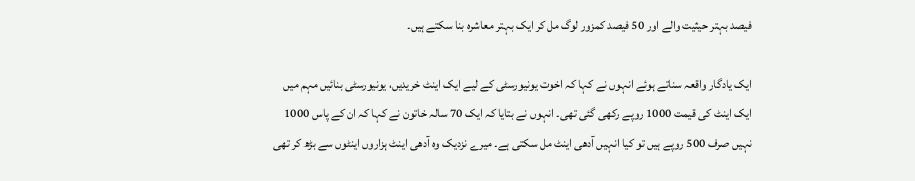فیصد بہتر حیثیت والے اور 50 فیصد کمزور لوگ مل کر ایک بہتر معاشرہ بنا سکتے ہیں۔

ایک یادگار واقعہ سناتے ہوئے انہوں نے کہا کہ اخوت یونیورسٹی کے لیے ایک اینٹ خریدیں، یونیورسٹی بنائیں مہم میں ایک اینٹ کی قیمت 1000 روپے رکھی گئی تھی۔ انہوں نے بتایا کہ ایک 70 سالہ خاتون نے کہا کہ ان کے پاس 1000 نہیں صرف 500 روپے ہیں تو کیا انہیں آدھی اینٹ مل سکتی ہے۔ میرے نزدیک وہ آدھی اینٹ ہزاروں اینٹوں سے بڑھ کر تھی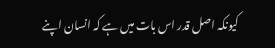کیونکہ اصل قدر اس بات میں ہے کہ انسان اپنے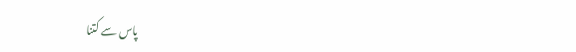پاس سے کتنا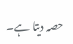حصہ دیتا ہے۔